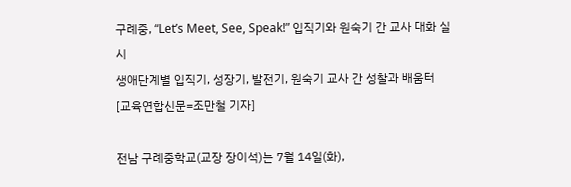구례중, “Let’s Meet, See, Speak!” 입직기와 원숙기 간 교사 대화 실시
생애단계별 입직기, 성장기, 발전기, 원숙기 교사 간 성찰과 배움터
[교육연합신문=조만철 기자]

전남 구례중학교(교장 장이석)는 7월 14일(화),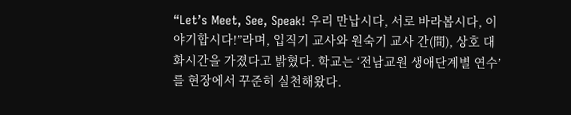“Let’s Meet, See, Speak! 우리 만납시다, 서로 바라봅시다, 이야기합시다!”라며, 입직기 교사와 원숙기 교사 간(間), 상호 대화시간을 가졌다고 밝혔다. 학교는 ‘전남교원 생애단계별 연수’를 현장에서 꾸준히 실천해왔다.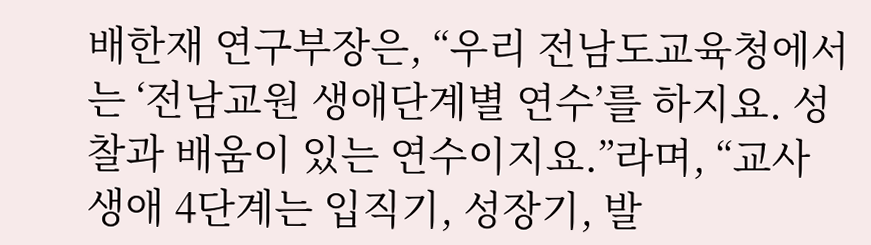배한재 연구부장은, “우리 전남도교육청에서는 ‘전남교원 생애단계별 연수’를 하지요. 성찰과 배움이 있는 연수이지요.”라며, “교사 생애 4단계는 입직기, 성장기, 발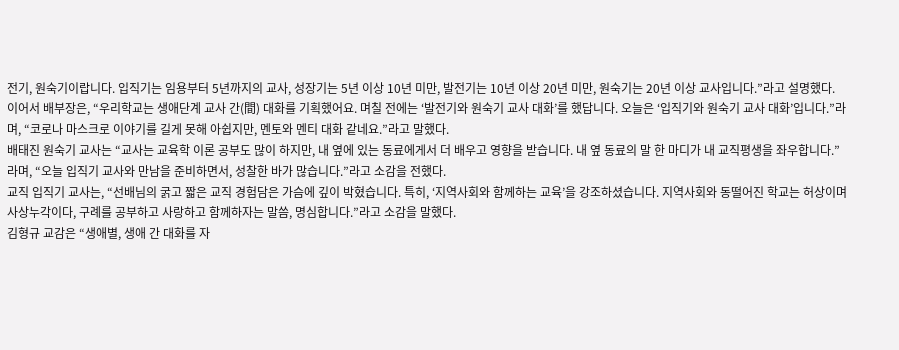전기, 원숙기이랍니다. 입직기는 임용부터 5년까지의 교사, 성장기는 5년 이상 10년 미만, 발전기는 10년 이상 20년 미만, 원숙기는 20년 이상 교사입니다.”라고 설명했다.
이어서 배부장은, “우리학교는 생애단계 교사 간(間) 대화를 기획했어요. 며칠 전에는 ‘발전기와 원숙기 교사 대화’를 했답니다. 오늘은 ‘입직기와 원숙기 교사 대화’입니다.”라며, “코로나 마스크로 이야기를 길게 못해 아쉽지만, 멘토와 멘티 대화 같네요.”라고 말했다.
배태진 원숙기 교사는 “교사는 교육학 이론 공부도 많이 하지만, 내 옆에 있는 동료에게서 더 배우고 영향을 받습니다. 내 옆 동료의 말 한 마디가 내 교직평생을 좌우합니다.”라며, “오늘 입직기 교사와 만남을 준비하면서, 성찰한 바가 많습니다.”라고 소감을 전했다.
교직 입직기 교사는, “선배님의 굵고 짧은 교직 경험담은 가슴에 깊이 박혔습니다. 특히, ‘지역사회와 함께하는 교육’을 강조하셨습니다. 지역사회와 동떨어진 학교는 허상이며 사상누각이다, 구례를 공부하고 사랑하고 함께하자는 말씀, 명심합니다.”라고 소감을 말했다.
김형규 교감은 “생애별, 생애 간 대화를 자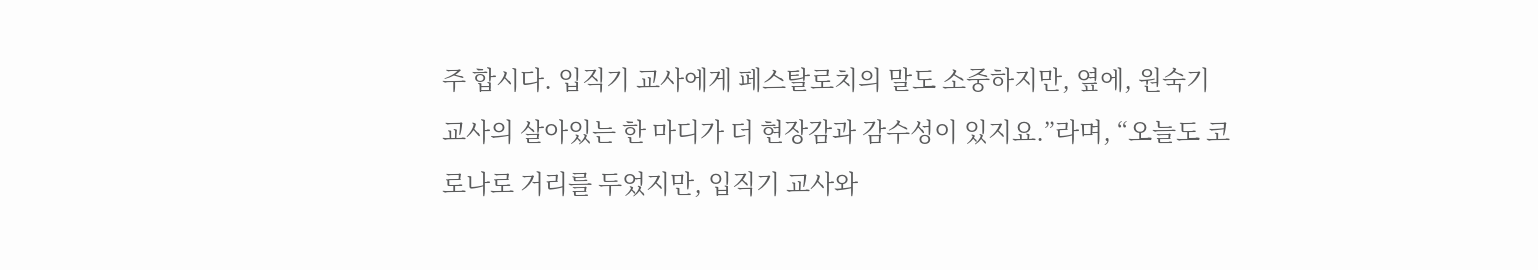주 합시다. 입직기 교사에게 페스탈로치의 말도 소중하지만, 옆에, 원숙기 교사의 살아있는 한 마디가 더 현장감과 감수성이 있지요.”라며, “오늘도 코로나로 거리를 두었지만, 입직기 교사와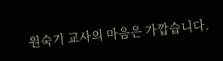원숙기 교사의 마음은 가깝습니다.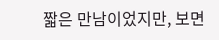짧은 만남이었지만, 보면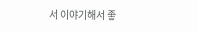서 이야기해서 좋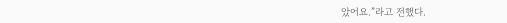았어요.”라고 전했다.